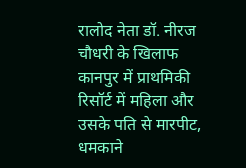रालोद नेता डॉ. नीरज चौधरी के खिलाफ कानपुर में प्राथमिकी
रिसॉर्ट में महिला और उसके पति से मारपीट, धमकाने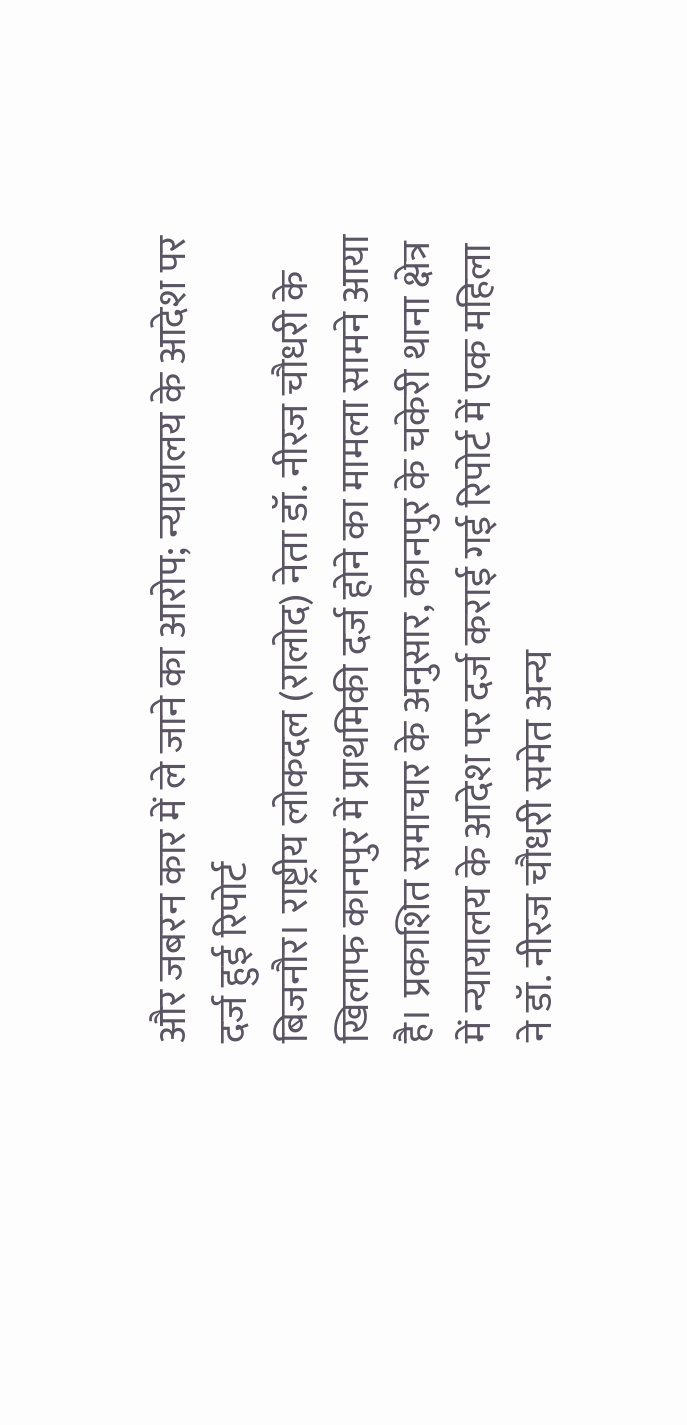और जबरन कार में ले जाने का आरोप; न्यायालय के आदेश पर दर्ज हुई रिपोर्ट
बिजनौर। राष्ट्रीय लोकदल (रालोद) नेता डॉ. नीरज चौधरी के खिलाफ कानपुर में प्राथमिकी दर्ज होने का मामला सामने आया है। प्रकाशित समाचार के अनुसार, कानपुर के चकेरी थाना क्षेत्र में न्यायालय के आदेश पर दर्ज कराई गई रिपोर्ट में एक महिला ने डॉ. नीरज चौधरी समेत अन्य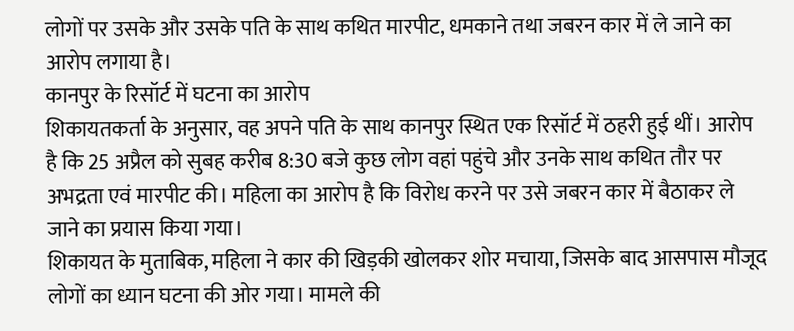लोगों पर उसके और उसके पति के साथ कथित मारपीट, धमकाने तथा जबरन कार में ले जाने का आरोप लगाया है।
कानपुर के रिसॉर्ट में घटना का आरोप
शिकायतकर्ता के अनुसार, वह अपने पति के साथ कानपुर स्थित एक रिसॉर्ट में ठहरी हुई थीं। आरोप है कि 25 अप्रैल को सुबह करीब 8:30 बजे कुछ लोग वहां पहुंचे और उनके साथ कथित तौर पर अभद्रता एवं मारपीट की। महिला का आरोप है कि विरोध करने पर उसे जबरन कार में बैठाकर ले जाने का प्रयास किया गया।
शिकायत के मुताबिक, महिला ने कार की खिड़की खोलकर शोर मचाया, जिसके बाद आसपास मौजूद लोगों का ध्यान घटना की ओर गया। मामले की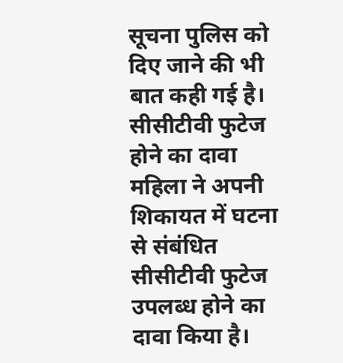सूचना पुलिस को दिए जाने की भी बात कही गई है।
सीसीटीवी फुटेज होने का दावा
महिला ने अपनी शिकायत में घटना से संबंधित सीसीटीवी फुटेज उपलब्ध होने का दावा किया है।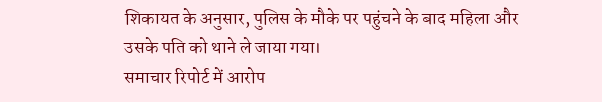शिकायत के अनुसार, पुलिस के मौके पर पहुंचने के बाद महिला और उसके पति को थाने ले जाया गया।
समाचार रिपोर्ट में आरोप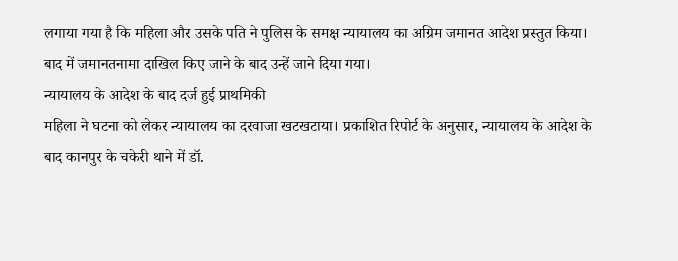लगाया गया है कि महिला और उसके पति ने पुलिस के समक्ष न्यायालय का अग्रिम जमानत आदेश प्रस्तुत किया। बाद में जमानतनामा दाखिल किए जाने के बाद उन्हें जाने दिया गया।
न्यायालय के आदेश के बाद दर्ज हुई प्राथमिकी
महिला ने घटना को लेकर न्यायालय का दरवाजा खटखटाया। प्रकाशित रिपोर्ट के अनुसार, न्यायालय के आदेश के बाद कानपुर के चकेरी थाने में डॉ.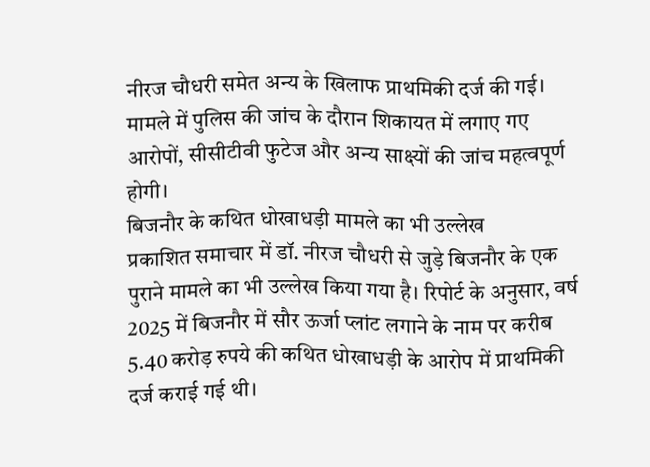नीरज चौधरी समेत अन्य के खिलाफ प्राथमिकी दर्ज की गई। मामले में पुलिस की जांच के दौरान शिकायत में लगाए गए आरोपों, सीसीटीवी फुटेज और अन्य साक्ष्यों की जांच महत्वपूर्ण होगी।
बिजनौर के कथित धोखाधड़ी मामले का भी उल्लेख
प्रकाशित समाचार में डॉ. नीरज चौधरी से जुड़े बिजनौर के एक पुराने मामले का भी उल्लेख किया गया है। रिपोर्ट के अनुसार, वर्ष 2025 में बिजनौर में सौर ऊर्जा प्लांट लगाने के नाम पर करीब 5.40 करोड़ रुपये की कथित धोखाधड़ी के आरोप में प्राथमिकी दर्ज कराई गई थी।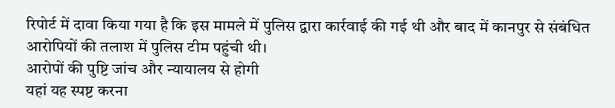रिपोर्ट में दावा किया गया है कि इस मामले में पुलिस द्वारा कार्रवाई की गई थी और बाद में कानपुर से संबंधित आरोपियों की तलाश में पुलिस टीम पहुंची थी।
आरोपों की पुष्टि जांच और न्यायालय से होगी
यहां यह स्पष्ट करना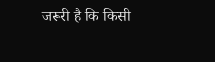जरूरी है कि किसी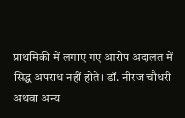प्राथमिकी में लगाए गए आरोप अदालत में सिद्ध अपराध नहीं होते। डॉ. नीरज चौधरी अथवा अन्य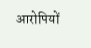आरोपियों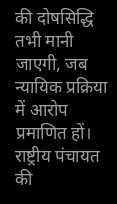की दोषसिद्धि तभी मानी जाएगी, जब न्यायिक प्रक्रिया में आरोप प्रमाणित हों। राष्ट्रीय पंचायत की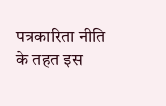पत्रकारिता नीति के तहत इस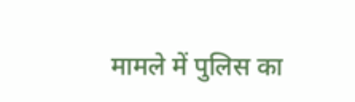मामले में पुलिस का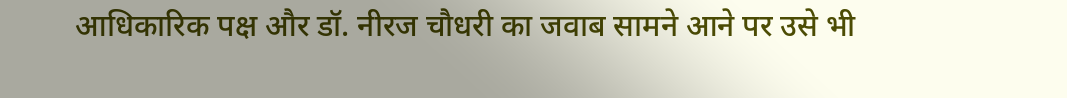आधिकारिक पक्ष और डॉ. नीरज चौधरी का जवाब सामने आने पर उसे भी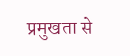प्रमुखता से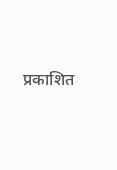प्रकाशित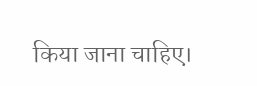किया जाना चाहिए।